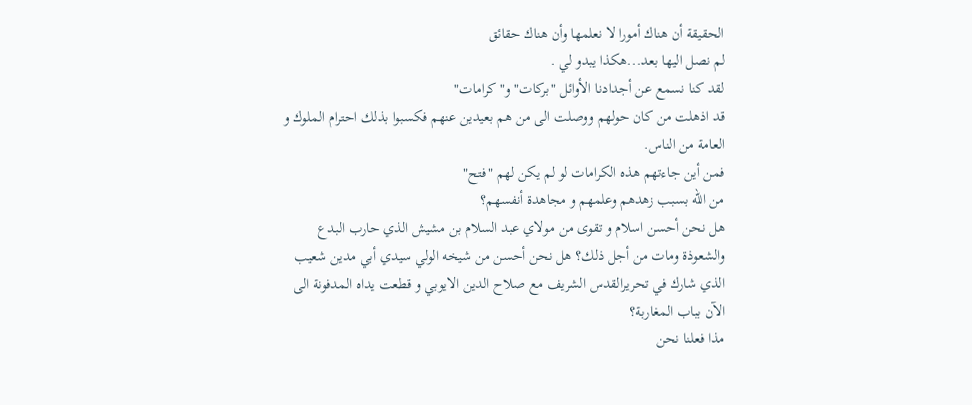الحقيقة أن هناك أمورا لا نعلمها وأن هناك حقائق
لم نصل اليها بعد...هكذا يبدو لي .
لقد كنا نسمع عن أجدادنا الأوائل "بركات" و"كرامات"
قد اذهلت من كان حولهم ووصلت الى من هم بعيدين عنهم فكسبوا بذلك احترام الملوك و العامة من الناس.
فمن أين جاءتهم هذه الكرامات لو لم يكن لهم "فتح"
من الله بسبب زهدهم وعلمهم و مجاهدة أنفسهم؟
هل نحن أحسن اسلام و تقوى من مولاي عبد السلام بن مشيش الذي حارب البدع والشعوذة ومات من أجل ذلك؟ هل نحن أحسن من شيخه الولي سيدي أبي مدين شعيب الذي شارك في تحريرالقدس الشريف مع صلاح الدين الايوبي و قطعت يداه المدفونة الى الآن بباب المغاربة؟
مذا فعلنا نحن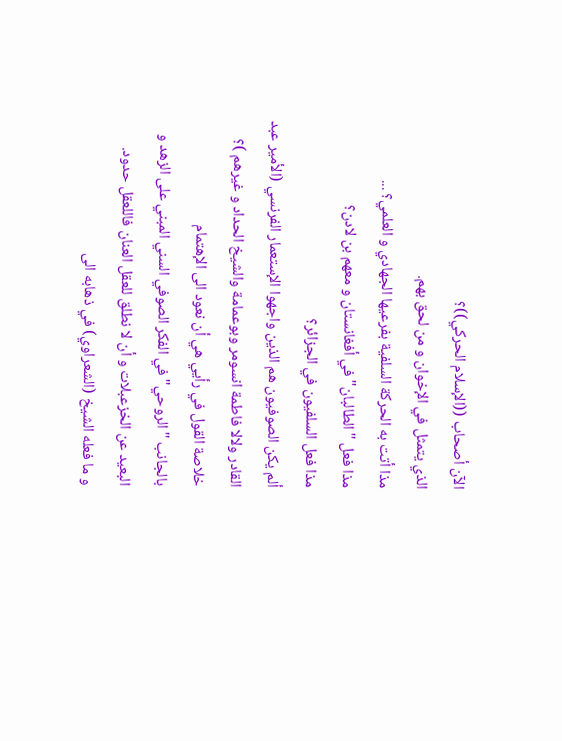الآن أصحاب ((الإسلام الحركي))؟
الذي يتمثل في الإخوان و من لحق بهم.
مذا أتت به الحركة السلفية بفرعيها الجهادي و العلمي؟ ...
مذا فعل "الطالبان" في أفغانستان و معهم بن لادن؟
مذا فعل السلفيون في الجزائر؟
ألم يكن الصوفيون هم الذين واجهوا الإستعمار الفرنسي (الأمير عبد القادر ولالا فاطمة انسومر وبوعمامة والشيخ الحداد و غيرهم )؟
خلاصة القول في رأيي هي أن نعود الى الإهتمام
بالجانب "الروحي" في الفكر الصوفي السني المبني على الزهد و البعيد عن الخزعبلات و أن لا نطلق للعقل العنان فاللعقل حدود.
و ما فعله الشيخ (الشعراوي) في ذهابه الى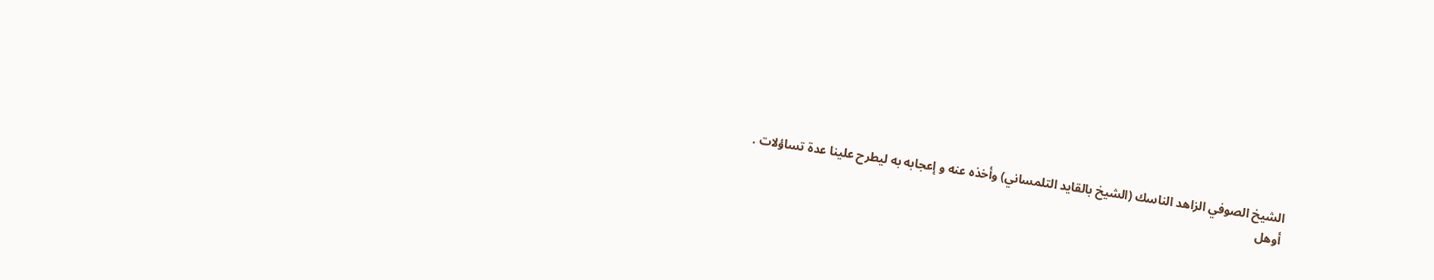الشيخ الصوفي الزاهد الناسك (الشيخ بالقايد التلمساني) وأخذه عنه و إعجابه به ليطرح علينا عدة تساؤلات .
أوهل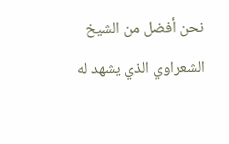نحن أفضل من الشيخ
الشعراوي الذي يشهد له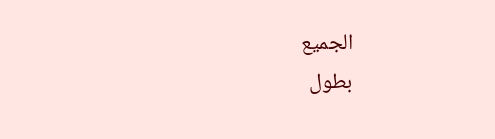الجميع
بطول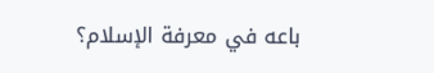باعه في معرفة الإسلام؟